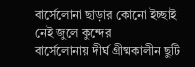বার্সেলোনা ছাড়ার কোনো ইচ্ছাই নেই জুলে কুন্দের
বার্সেলোনায় দীর্ঘ গ্রীষ্মকালীন ছুটি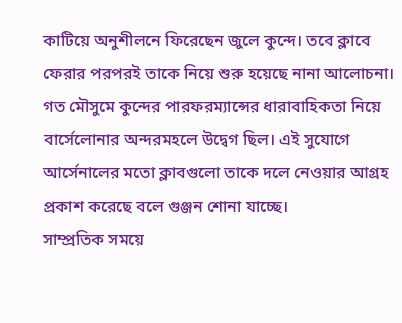কাটিয়ে অনুশীলনে ফিরেছেন জুলে কুন্দে। তবে ক্লাবে ফেরার পরপরই তাকে নিয়ে শুরু হয়েছে নানা আলোচনা। গত মৌসুমে কুন্দের পারফরম্যান্সের ধারাবাহিকতা নিয়ে বার্সেলোনার অন্দরমহলে উদ্বেগ ছিল। এই সুযোগে আর্সেনালের মতো ক্লাবগুলো তাকে দলে নেওয়ার আগ্রহ প্রকাশ করেছে বলে গুঞ্জন শোনা যাচ্ছে।
সাম্প্রতিক সময়ে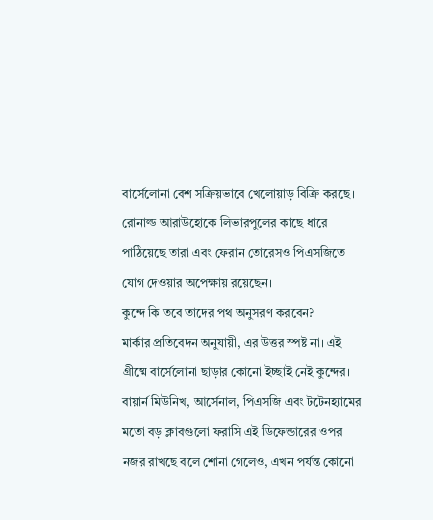বার্সেলোনা বেশ সক্রিয়ভাবে খেলোয়াড় বিক্রি করছে। রোনাল্ড আরাউহোকে লিভারপুলের কাছে ধারে পাঠিয়েছে তারা এবং ফেরান তোরেসও পিএসজিতে যোগ দেওয়ার অপেক্ষায় রয়েছেন।
কুন্দে কি তবে তাদের পথ অনুসরণ করবেন?
মার্কার প্রতিবেদন অনুযায়ী, এর উত্তর স্পষ্ট না। এই গ্রীষ্মে বার্সেলোনা ছাড়ার কোনো ইচ্ছাই নেই কুন্দের। বায়ার্ন মিউনিখ, আর্সেনাল, পিএসজি এবং টটেনহ্যামের মতো বড় ক্লাবগুলো ফরাসি এই ডিফেন্ডারের ওপর নজর রাখছে বলে শোনা গেলেও, এখন পর্যন্ত কোনো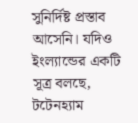সুনির্দিষ্ট প্রস্তাব আসেনি। যদিও ইংল্যান্ডের একটি সূত্র বলছে, টটেনহ্যাম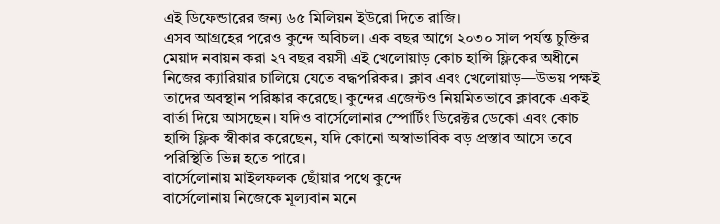এই ডিফেন্ডারের জন্য ৬৫ মিলিয়ন ইউরো দিতে রাজি।
এসব আগ্রহের পরেও কুন্দে অবিচল। এক বছর আগে ২০৩০ সাল পর্যন্ত চুক্তির মেয়াদ নবায়ন করা ২৭ বছর বয়সী এই খেলোয়াড় কোচ হান্সি ফ্লিকের অধীনে নিজের ক্যারিয়ার চালিয়ে যেতে বদ্ধপরিকর। ক্লাব এবং খেলোয়াড়—উভয় পক্ষই তাদের অবস্থান পরিষ্কার করেছে। কুন্দের এজেন্টও নিয়মিতভাবে ক্লাবকে একই বার্তা দিয়ে আসছেন। যদিও বার্সেলোনার স্পোর্টিং ডিরেক্টর ডেকো এবং কোচ হান্সি ফ্লিক স্বীকার করেছেন, যদি কোনো অস্বাভাবিক বড় প্রস্তাব আসে তবে পরিস্থিতি ভিন্ন হতে পারে।
বার্সেলোনায় মাইলফলক ছোঁয়ার পথে কুন্দে
বার্সেলোনায় নিজেকে মূল্যবান মনে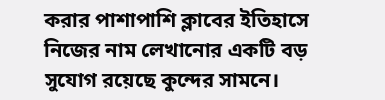করার পাশাপাশি ক্লাবের ইতিহাসে নিজের নাম লেখানোর একটি বড় সুযোগ রয়েছে কুন্দের সামনে।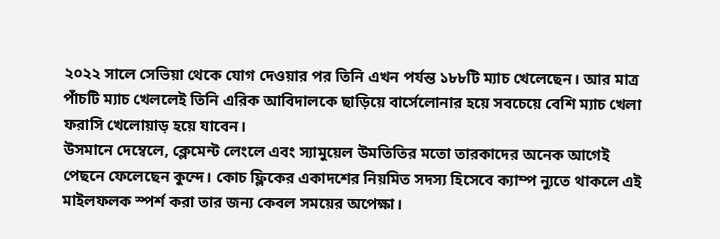২০২২ সালে সেভিয়া থেকে যোগ দেওয়ার পর তিনি এখন পর্যন্ত ১৮৮টি ম্যাচ খেলেছেন। আর মাত্র পাঁচটি ম্যাচ খেললেই তিনি এরিক আবিদালকে ছাড়িয়ে বার্সেলোনার হয়ে সবচেয়ে বেশি ম্যাচ খেলা ফরাসি খেলোয়াড় হয়ে যাবেন।
উসমানে দেম্বেলে, ক্লেমেন্ট লেংলে এবং স্যামুয়েল উমতিতির মতো তারকাদের অনেক আগেই পেছনে ফেলেছেন কুন্দে। কোচ ফ্লিকের একাদশের নিয়মিত সদস্য হিসেবে ক্যাম্প ন্যুতে থাকলে এই মাইলফলক স্পর্শ করা তার জন্য কেবল সময়ের অপেক্ষা।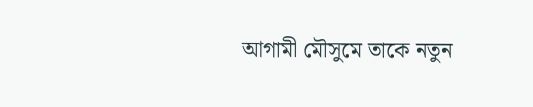আগামী মৌসুমে তাকে নতুন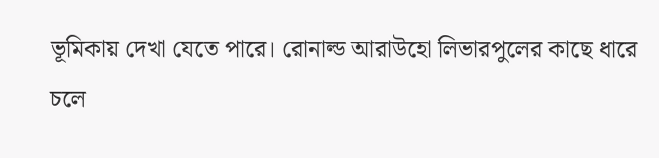ভূমিকায় দেখা যেতে পারে। রোনাল্ড আরাউহো লিভারপুলের কাছে ধারে চলে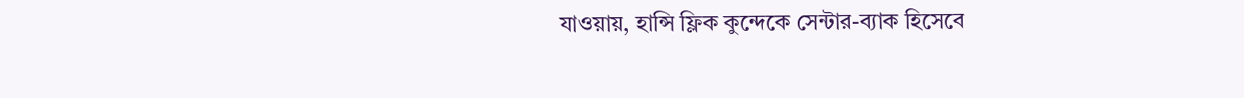যাওয়ায়, হান্সি ফ্লিক কুন্দেকে সেন্টার-ব্যাক হিসেবে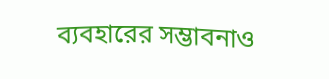ব্যবহারের সম্ভাবনাও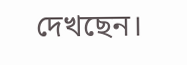দেখছেন।